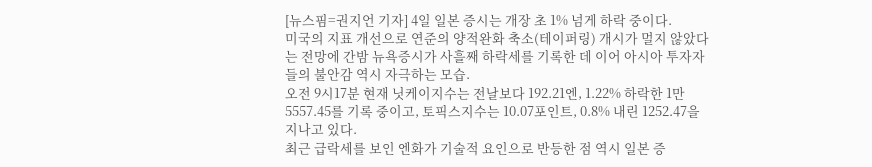[뉴스핌=권지언 기자] 4일 일본 증시는 개장 초 1% 넘게 하락 중이다.
미국의 지표 개선으로 연준의 양적완화 축소(테이퍼링) 개시가 멀지 않았다는 전망에 간밤 뉴욕증시가 사흘째 하락세를 기록한 데 이어 아시아 투자자들의 불안감 역시 자극하는 모습.
오전 9시17분 현재 닛케이지수는 전날보다 192.21엔, 1.22% 하락한 1만 5557.45를 기록 중이고, 토픽스지수는 10.07포인트, 0.8% 내린 1252.47을 지나고 있다.
최근 급락세를 보인 엔화가 기술적 요인으로 반등한 점 역시 일본 증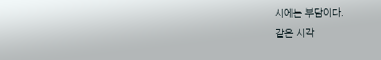시에는 부담이다.
같은 시각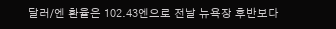달러/엔 환율은 102.43엔으로 전날 뉴욕장 후반보다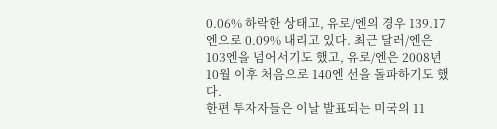0.06% 하락한 상태고, 유로/엔의 경우 139.17엔으로 0.09% 내리고 있다. 최근 달러/엔은 103엔을 넘어서기도 했고, 유로/엔은 2008년 10월 이후 처음으로 140엔 선을 돌파하기도 했다.
한편 투자자들은 이날 발표되는 미국의 11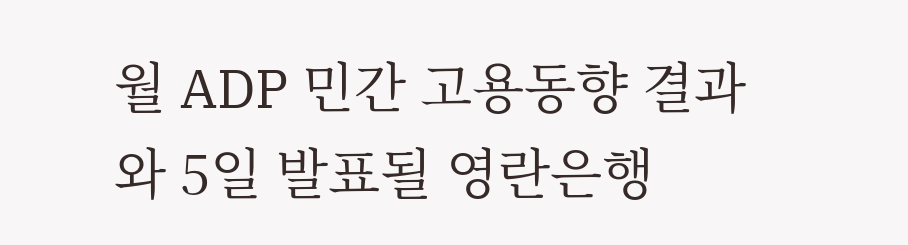월 ADP 민간 고용동향 결과와 5일 발표될 영란은행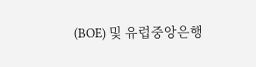(BOE) 및 유럽중앙은행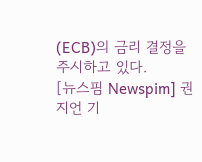(ECB)의 금리 결정을 주시하고 있다.
[뉴스핌 Newspim] 권지언 기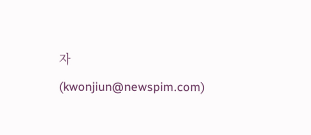자 (kwonjiun@newspim.com)